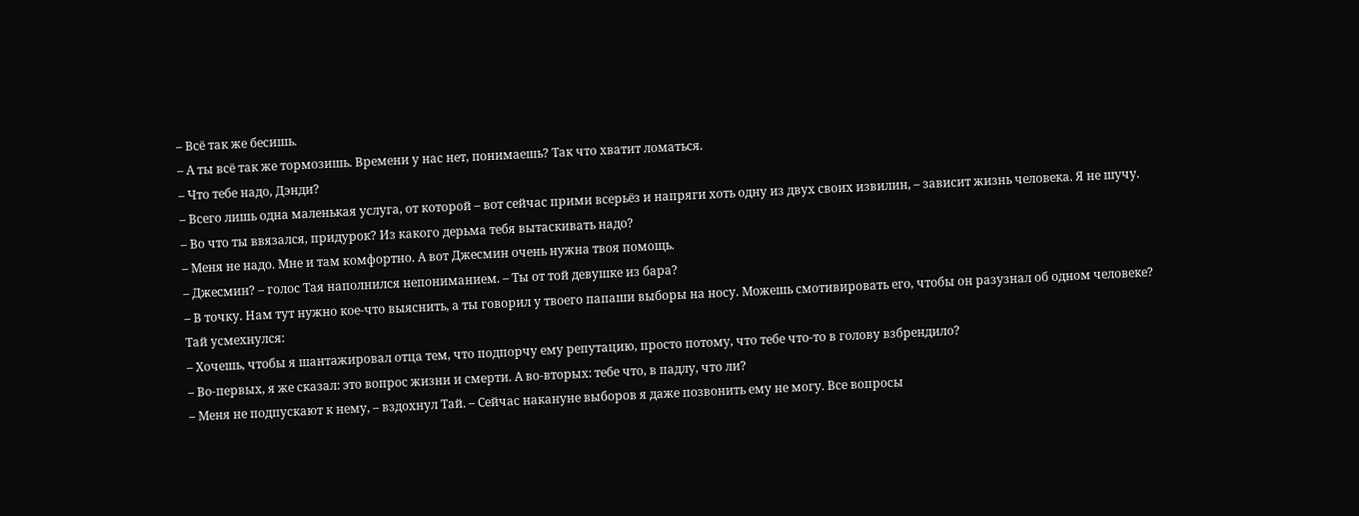– Всё так же бесишь.
– А ты всё так же тормозишь. Времени у нас нет, понимаешь? Так что хватит ломаться.
– Что тебе надо, Дэнди?
– Всего лишь одна маленькая услуга, от которой – вот сейчас прими всерьёз и напряги хоть одну из двух своих извилин, – зависит жизнь человека. Я не шучу.
– Во что ты ввязался, придурок? Из какого дерьма тебя вытаскивать надо?
– Меня не надо. Мне и там комфортно. А вот Джесмин очень нужна твоя помощь.
– Джесмин? – голос Тая наполнился непониманием. – Ты от той девушке из бара?
– В точку. Нам тут нужно кое-что выяснить, а ты говорил у твоего папаши выборы на носу. Можешь смотивировать его, чтобы он разузнал об одном человеке?
Тай усмехнулся:
– Хочешь, чтобы я шантажировал отца тем, что подпорчу ему репутацию, просто потому, что тебе что-то в голову взбрендило?
– Во-первых, я же сказал: это вопрос жизни и смерти. А во-вторых: тебе что, в падлу, что ли?
– Меня не подпускают к нему, – вздохнул Тай. – Сейчас накануне выборов я даже позвонить ему не могу. Все вопросы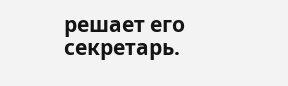решает его секретарь.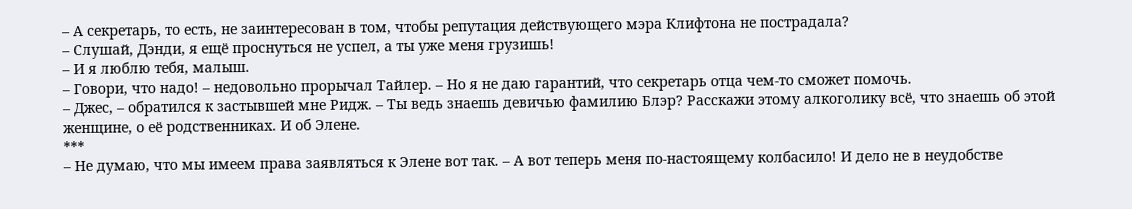– А секретарь, то есть, не заинтересован в том, чтобы репутация действующего мэра Клифтона не пострадала?
– Слушай, Дэнди, я ещё проснуться не успел, а ты уже меня грузишь!
– И я люблю тебя, малыш.
– Говори, что надо! – недовольно прорычал Тайлер. – Но я не даю гарантий, что секретарь отца чем-то сможет помочь.
– Джес, – обратился к застывшей мне Ридж. – Ты ведь знаешь девичью фамилию Блэр? Расскажи этому алкоголику всё, что знаешь об этой женщине, о её родственниках. И об Элене.
***
– Не думаю, что мы имеем права заявляться к Элене вот так. – А вот теперь меня по-настоящему колбасило! И дело не в неудобстве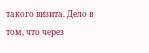такого визита. Дело в том, что через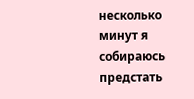несколько минут я собираюсь предстать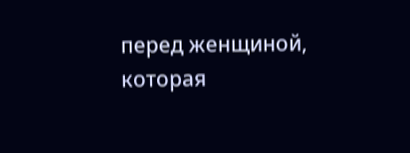перед женщиной, которая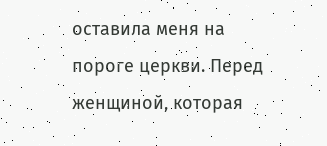оставила меня на пороге церкви. Перед женщиной, которая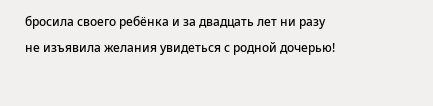бросила своего ребёнка и за двадцать лет ни разу не изъявила желания увидеться с родной дочерью!